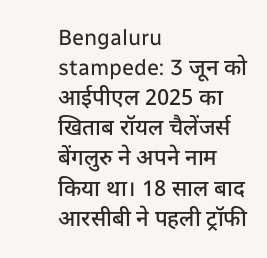Bengaluru stampede: 3 जून को आईपीएल 2025 का खिताब रॉयल चैलेंजर्स बेंगलुरु ने अपने नाम किया था। 18 साल बाद आरसीबी ने पहली ट्रॉफी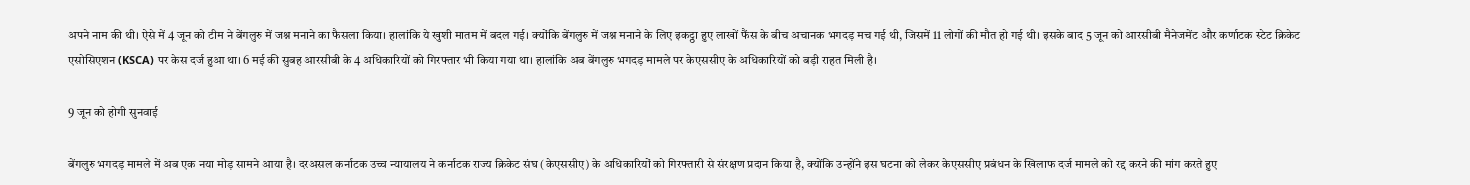अपने नाम की थी। ऐसे में 4 जून को टीम ने बेंगलुरु में जश्न मनाने का फैसला किया। हालांकि ये खुशी मातम में बदल गई। क्योंकि बेंगलुरु में जश्न मनाने के लिए इकट्ठा हुए लाखों फैंस के बीच अचानक भगदड़ मच गई थी, जिसमें 11 लोगों की मौत हो गई थी। इसके बाद 5 जून को आरसीबी मैनेजमेंट और कर्णाटक स्टेट क्रिकेट एसोसिएशन (KSCA) पर केस दर्ज हुआ था। 6 मई की सुबह आरसीबी के 4 अधिकारियों को गिरफ्तार भी किया गया था। हालांकि अब बेंगलुरु भगदड़ मामले पर केएससीए के अधिकारियों को बड़ी राहत मिली है।

9 जून को होगी सुनवाई

बेंगलुरु भगदड़ मामले में अब एक नया मोड़ सामने आया है। दरअसल कर्नाटक उच्च न्यायालय ने कर्नाटक राज्य क्रिकेट संघ (केएससीए) के अधिकारियों को गिरफ्तारी से संरक्षण प्रदान किया है, क्योंकि उन्होंने इस घटना को लेकर केएससीए प्रबंधन के खिलाफ दर्ज मामले को रद्द करने की मांग करते हुए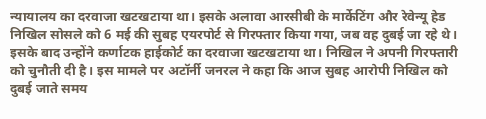न्यायालय का दरवाजा खटखटाया था। इसके अलावा आरसीबी के मार्केटिंग और रेवेन्यू हेड निखिल सोसले को 6 मई की सुबह एयरपोर्ट से गिरफ्तार किया गया, जब वह दुबई जा रहे थे। इसके बाद उन्होंने कर्णाटक हाईकोर्ट का दरवाजा खटखटाया था। निखिल ने अपनी गिरफ्तारी को चुनौती दी है। इस मामले पर अटॉर्नी जनरल ने कहा कि आज सुबह आरोपी निखिल को दुबई जाते समय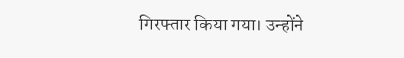गिरफ्तार किया गया। उन्होंने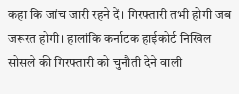कहा कि जांच जारी रहने दें। गिरफ्तारी तभी होगी जब जरूरत होगी। हालांकि कर्नाटक हाईकोर्ट निखिल सोसले की गिरफ्तारी को चुनौती देने वाली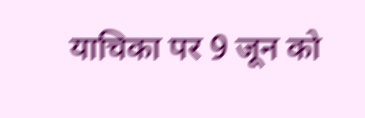याचिका पर 9 जून को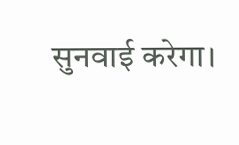सुनवाई करेगा।